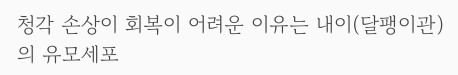청각 손상이 회복이 어려운 이유는 내이(달팽이관)의 유모세포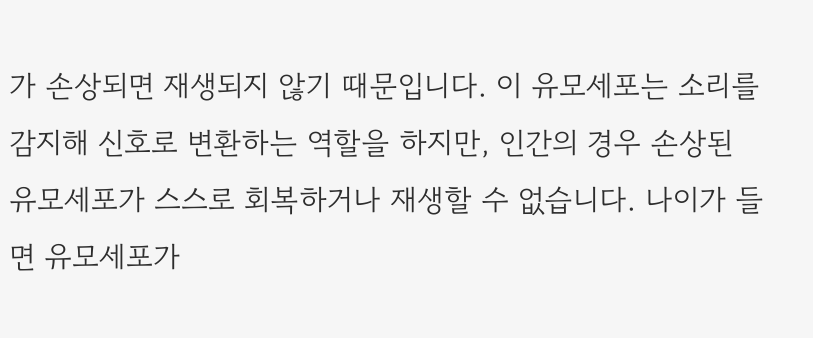가 손상되면 재생되지 않기 때문입니다. 이 유모세포는 소리를 감지해 신호로 변환하는 역할을 하지만, 인간의 경우 손상된 유모세포가 스스로 회복하거나 재생할 수 없습니다. 나이가 들면 유모세포가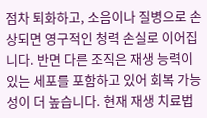점차 퇴화하고, 소음이나 질병으로 손상되면 영구적인 청력 손실로 이어집니다. 반면 다른 조직은 재생 능력이 있는 세포를 포함하고 있어 회복 가능성이 더 높습니다. 현재 재생 치료법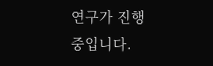연구가 진행 중입니다.